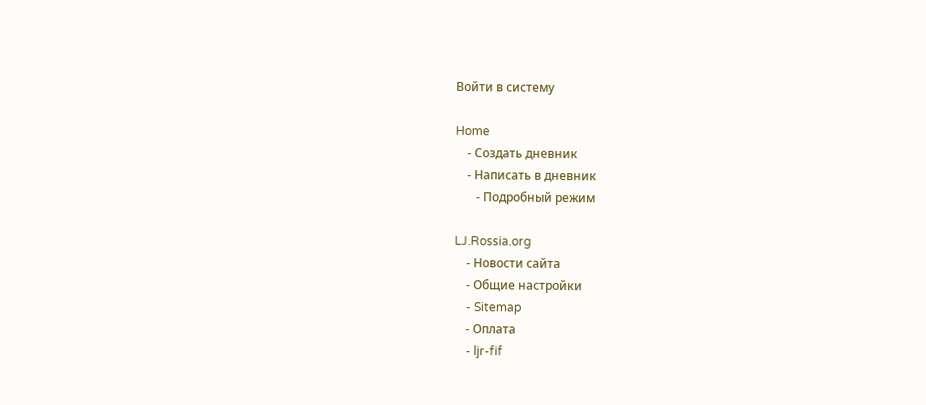Войти в систему

Home
    - Создать дневник
    - Написать в дневник
       - Подробный режим

LJ.Rossia.org
    - Новости сайта
    - Общие настройки
    - Sitemap
    - Оплата
    - ljr-fif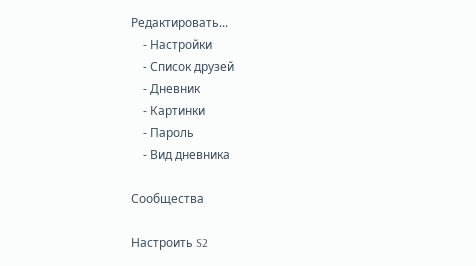Редактировать...
    - Настройки
    - Список друзей
    - Дневник
    - Картинки
    - Пароль
    - Вид дневника

Сообщества

Настроить S2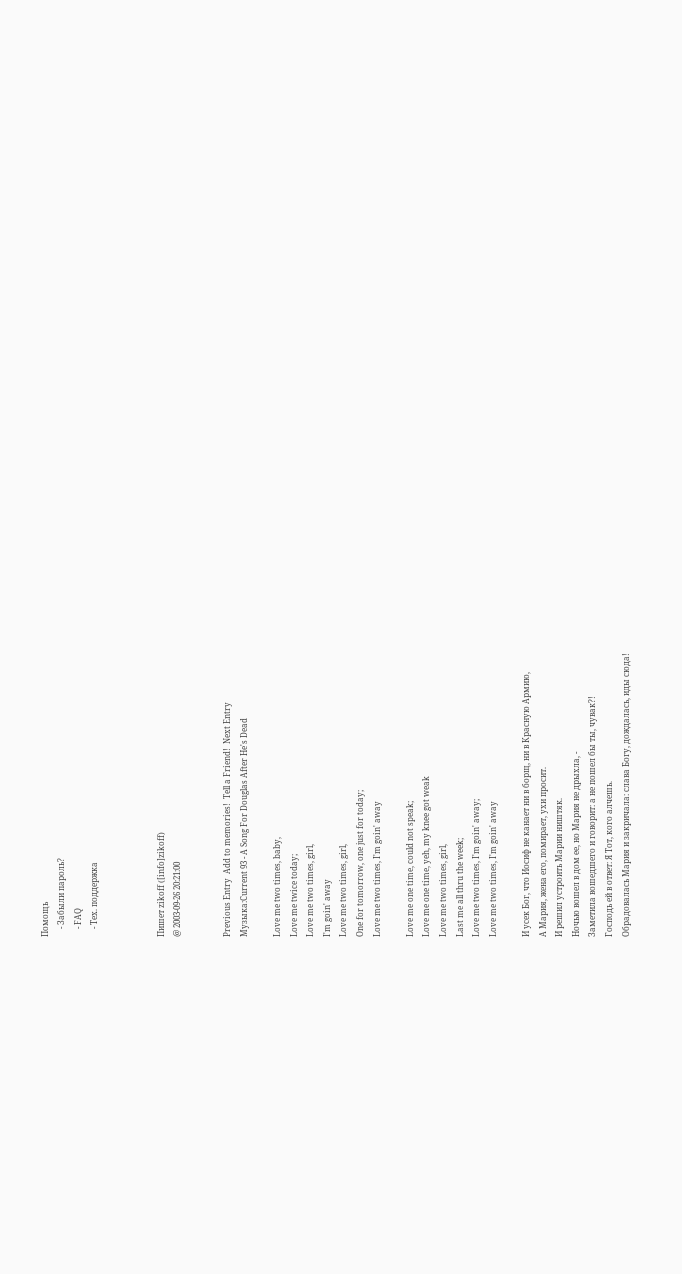Помощь
    - Забыли пароль?
    - FAQ
    - Тех. поддержка



Пишет zikoff ([info]zikoff)
@ 2003-09-26 20:21:00


Previous Entry  Add to memories!  Tell a Friend!  Next Entry
Музыка:Current 93 - A Song For Douglas After He's Dead

Love me two times, baby,
Love me twice today;
Love me two times, girl,
I'm goin' away
Love me two times, girl,
One for tomorrow, one just for today;
Love me two times, I'm goin' away

Love me one time, could not speak;
Love me one time, yeh, my knee got weak
Love me two times, girl,
Last me all thru the week;
Love me two times, I'm goin' away;
Love me two times, I'm goin' away

И усек Бог, что Иосиф не канает ни в борщ, ни в Красную Армию,
А Мария, жена его, помирает, ухи просит.
И решил устроить Марии ништяк.
Ночью вошел в дом ее, но Мария не дрыхла, -
Заметила вошедшего и говорит: а не пошел бы ты, чувак?!
Господь ей в ответ: Я Тот, кого алчешь.
Обрадовалась Мария и закричала: слава Богу, дождалась, иды сюда!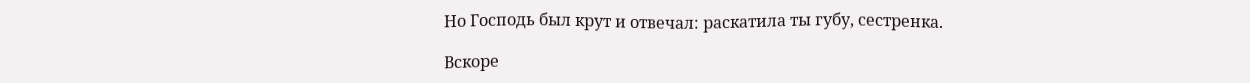Но Господь был крут и отвечал: раскатила ты губу, сестренка.

Вскоре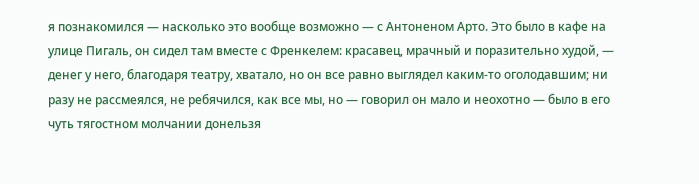я познакомился — насколько это вообще возможно — с Антоненом Арто. Это было в кафе на улице Пигаль, он сидел там вместе с Френкелем: красавец, мрачный и поразительно худой, — денег у него, благодаря театру, хватало, но он все равно выглядел каким-то оголодавшим; ни разу не рассмеялся, не ребячился, как все мы, но — говорил он мало и неохотно — было в его чуть тягостном молчании донельзя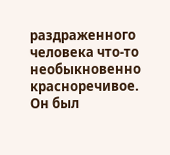раздраженного человека что-то необыкновенно красноречивое. Он был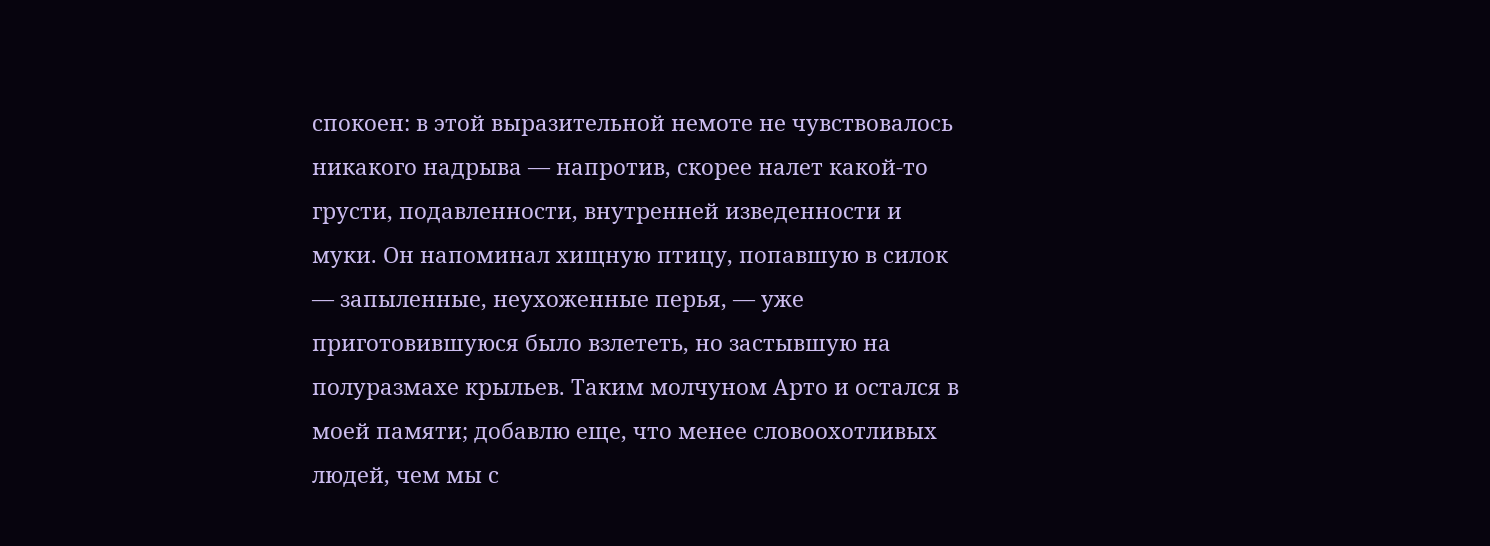спокоен: в этой выразительной немоте не чувствовалось никакого надрыва — напротив, скорее налет какой-то грусти, подавленности, внутренней изведенности и муки. Он напоминал хищную птицу, попавшую в силок — запыленные, неухоженные перья, — уже приготовившуюся было взлететь, но застывшую на полуразмахе крыльев. Таким молчуном Арто и остался в моей памяти; добавлю еще, что менее словоохотливых людей, чем мы с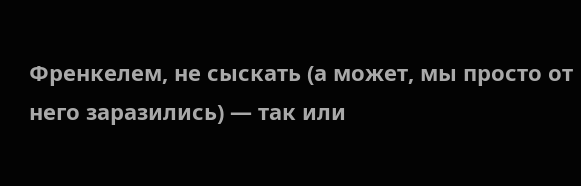Френкелем, не сыскать (а может, мы просто от него заразились) — так или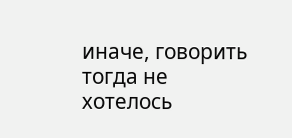иначе, говорить тогда не хотелось